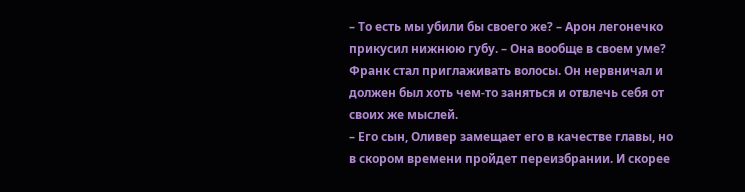– То есть мы убили бы своего же? – Арон легонечко прикусил нижнюю губу. – Она вообще в своем уме?
Франк стал приглаживать волосы. Он нервничал и должен был хоть чем-то заняться и отвлечь себя от своих же мыслей.
– Его сын, Оливер замещает его в качестве главы, но в скором времени пройдет переизбрании. И скорее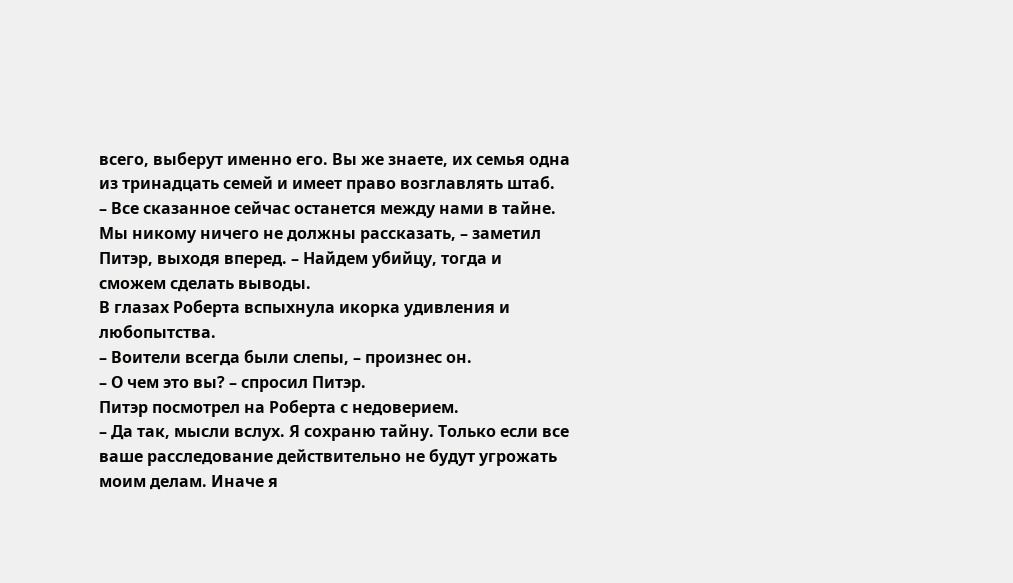всего, выберут именно его. Вы же знаете, их семья одна из тринадцать семей и имеет право возглавлять штаб.
– Все сказанное сейчас останется между нами в тайне. Мы никому ничего не должны рассказать, – заметил Питэр, выходя вперед. – Найдем убийцу, тогда и сможем сделать выводы.
В глазах Роберта вспыхнула икорка удивления и любопытства.
– Воители всегда были слепы, – произнес он.
– О чем это вы? – спросил Питэр.
Питэр посмотрел на Роберта с недоверием.
– Да так, мысли вслух. Я сохраню тайну. Только если все ваше расследование действительно не будут угрожать моим делам. Иначе я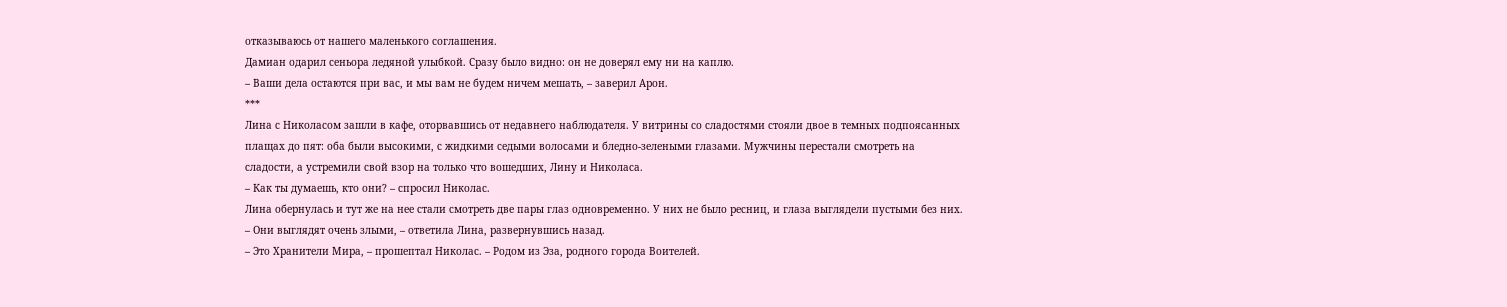отказываюсь от нашего маленького соглашения.
Дамиан одарил сеньора ледяной улыбкой. Сразу было видно: он не доверял ему ни на каплю.
– Ваши дела остаются при вас, и мы вам не будем ничем мешать, – заверил Арон.
***
Лина с Николасом зашли в кафе, оторвавшись от недавнего наблюдателя. У витрины со сладостями стояли двое в темных подпоясанных плащах до пят: оба были высокими, с жидкими седыми волосами и бледно-зелеными глазами. Мужчины перестали смотреть на сладости, а устремили свой взор на только что вошедших, Лину и Николаса.
– Как ты думаешь, кто они? – спросил Николас.
Лина обернулась и тут же на нее стали смотреть две пары глаз одновременно. У них не было ресниц, и глаза выглядели пустыми без них.
– Они выглядят очень злыми, – ответила Лина, развернувшись назад.
– Это Хранители Мира, – прошептал Николас. – Родом из Эза, родного города Воителей.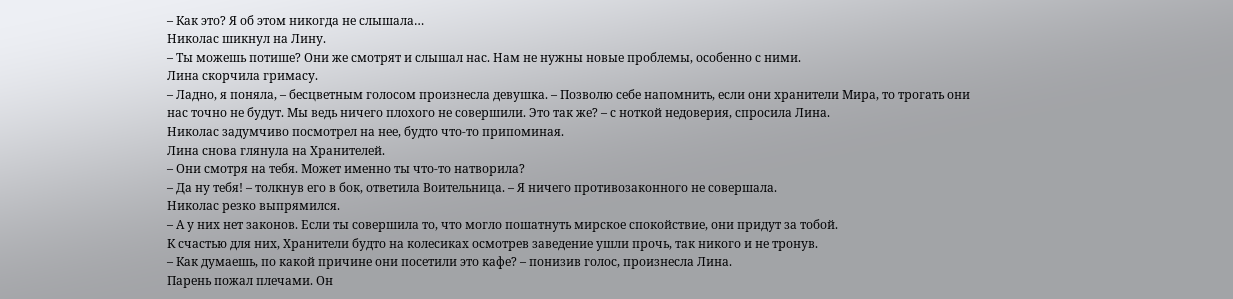– Как это? Я об этом никогда не слышала…
Николас шикнул на Лину.
– Ты можешь потише? Они же смотрят и слышал нас. Нам не нужны новые проблемы, особенно с ними.
Лина скорчила гримасу.
– Ладно, я поняла, – бесцветным голосом произнесла девушка. – Позволю себе напомнить, если они хранители Мира, то трогать они нас точно не будут. Мы ведь ничего плохого не совершили. Это так же? – с ноткой недоверия, спросила Лина.
Николас задумчиво посмотрел на нее, будто что-то припоминая.
Лина снова глянула на Хранителей.
– Они смотря на тебя. Может именно ты что-то натворила?
– Да ну тебя! – толкнув его в бок, ответила Воительница. – Я ничего противозаконного не совершала.
Николас резко выпрямился.
– А у них нет законов. Если ты совершила то, что могло пошатнуть мирское спокойствие, они придут за тобой.
К счастью для них, Хранители будто на колесиках осмотрев заведение ушли прочь, так никого и не тронув.
– Как думаешь, по какой причине они посетили это кафе? – понизив голос, произнесла Лина.
Парень пожал плечами. Он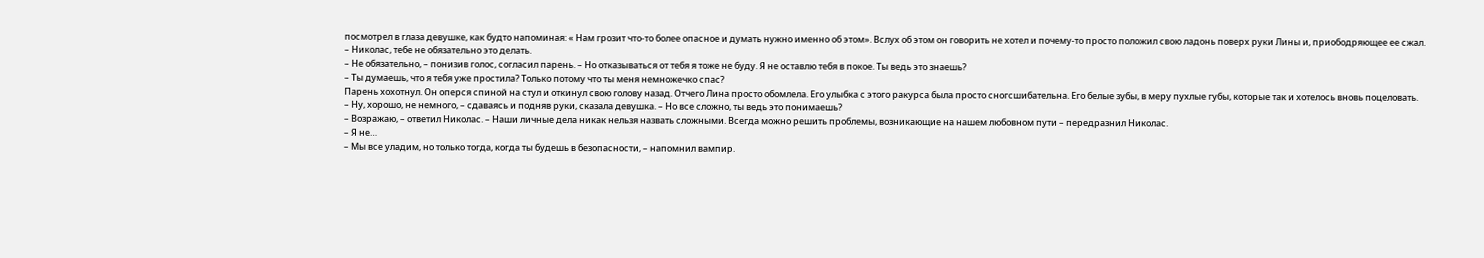посмотрел в глаза девушке, как будто напоминая: « Нам грозит что-то более опасное и думать нужно именно об этом». Вслух об этом он говорить не хотел и почему-то просто положил свою ладонь поверх руки Лины и, приободряющее ее сжал.
– Николас, тебе не обязательно это делать.
– Не обязательно, – понизив голос, согласил парень. – Но отказываться от тебя я тоже не буду. Я не оставлю тебя в покое. Ты ведь это знаешь?
– Ты думаешь, что я тебя уже простила? Только потому что ты меня немножечко спас?
Парень хохотнул. Он оперся спиной на стул и откинул свою голову назад. Отчего Лина просто обомлела. Его улыбка с этого ракурса была просто сногсшибательна. Его белые зубы, в меру пухлые губы, которые так и хотелось вновь поцеловать.
– Ну, хорошо, не немного, – сдаваясь и подняв руки, сказала девушка. – Но все сложно, ты ведь это понимаешь?
– Возражаю, – ответил Николас. – Наши личные дела никак нельзя назвать сложными. Всегда можно решить проблемы, возникающие на нашем любовном пути – передразнил Николас.
– Я не…
– Мы все уладим, но только тогда, когда ты будешь в безопасности, – напомнил вампир.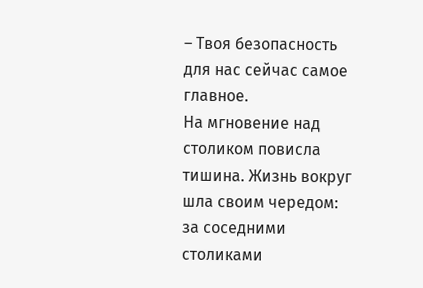– Твоя безопасность для нас сейчас самое главное.
На мгновение над столиком повисла тишина. Жизнь вокруг шла своим чередом: за соседними столиками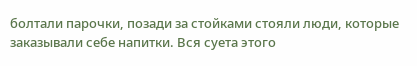болтали парочки, позади за стойками стояли люди, которые заказывали себе напитки. Вся суета этого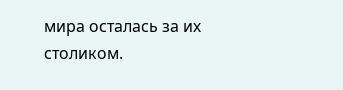мира осталась за их столиком.